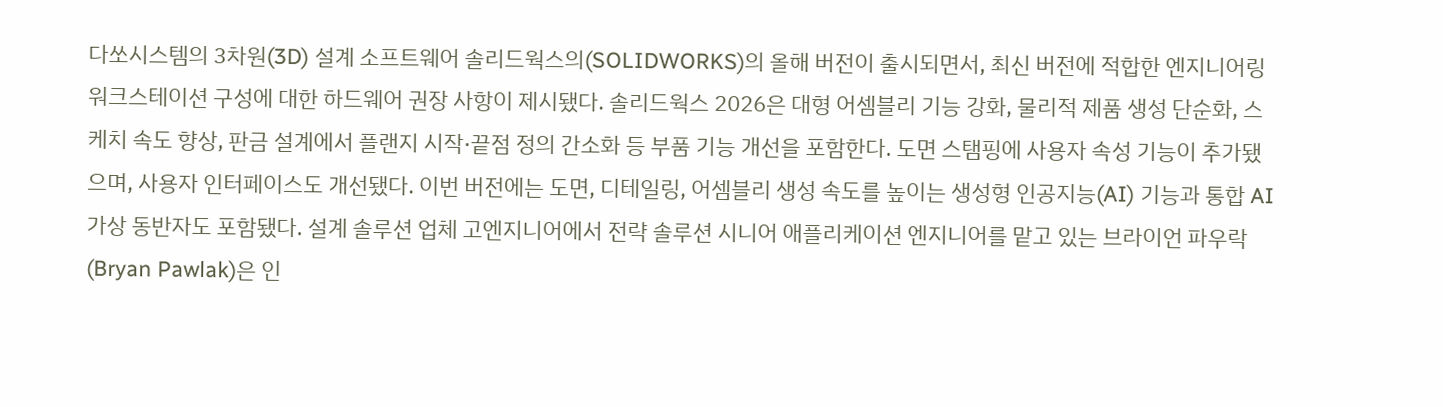다쏘시스템의 3차원(3D) 설계 소프트웨어 솔리드웍스의(SOLIDWORKS)의 올해 버전이 출시되면서, 최신 버전에 적합한 엔지니어링 워크스테이션 구성에 대한 하드웨어 권장 사항이 제시됐다. 솔리드웍스 2026은 대형 어셈블리 기능 강화, 물리적 제품 생성 단순화, 스케치 속도 향상, 판금 설계에서 플랜지 시작·끝점 정의 간소화 등 부품 기능 개선을 포함한다. 도면 스탬핑에 사용자 속성 기능이 추가됐으며, 사용자 인터페이스도 개선됐다. 이번 버전에는 도면, 디테일링, 어셈블리 생성 속도를 높이는 생성형 인공지능(AI) 기능과 통합 AI 가상 동반자도 포함됐다. 설계 솔루션 업체 고엔지니어에서 전략 솔루션 시니어 애플리케이션 엔지니어를 맡고 있는 브라이언 파우락(Bryan Pawlak)은 인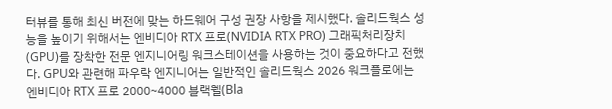터뷰를 통해 최신 버전에 맞는 하드웨어 구성 권장 사항을 제시했다. 솔리드웍스 성능을 높이기 위해서는 엔비디아 RTX 프로(NVIDIA RTX PRO) 그래픽처리장치(GPU)를 장착한 전문 엔지니어링 워크스테이션을 사용하는 것이 중요하다고 전했다. GPU와 관련해 파우락 엔지니어는 일반적인 솔리드웍스 2026 워크플로에는 엔비디아 RTX 프로 2000~4000 블랙웰(Bla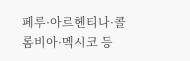페루·아르헨티나·콜롬비아·멕시코 등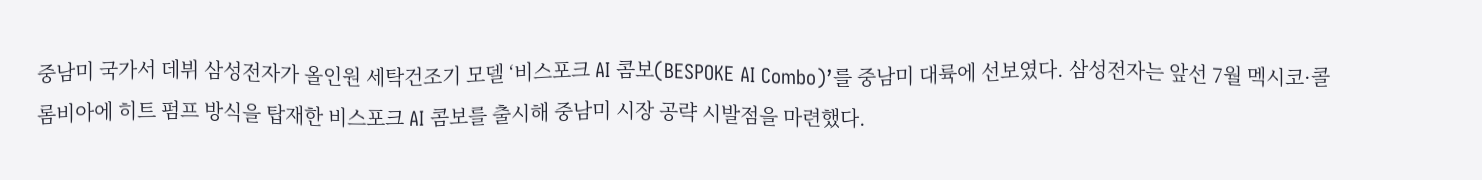중남미 국가서 데뷔 삼성전자가 올인원 세탁건조기 모델 ‘비스포크 AI 콤보(BESPOKE AI Combo)’를 중남미 대륙에 선보였다. 삼성전자는 앞선 7월 멕시코·콜롬비아에 히트 펌프 방식을 탑재한 비스포크 AI 콤보를 출시해 중남미 시장 공략 시발점을 마련했다.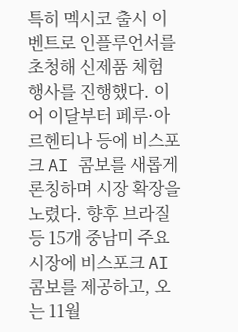특히 멕시코 출시 이벤트로 인플루언서를 초청해 신제품 체험 행사를 진행했다. 이어 이달부터 페루·아르헨티나 등에 비스포크 AI 콤보를 새롭게 론칭하며 시장 확장을 노렸다. 향후 브라질 등 15개 중남미 주요 시장에 비스포크 AI 콤보를 제공하고, 오는 11월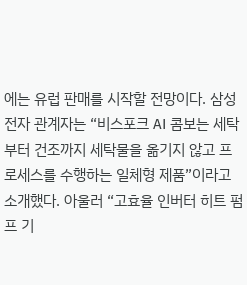에는 유럽 판매를 시작할 전망이다. 삼성전자 관계자는 “비스포크 AI 콤보는 세탁부터 건조까지 세탁물을 옮기지 않고 프로세스를 수행하는 일체형 제품”이라고 소개했다. 아울러 “고효율 인버터 히트 펌프 기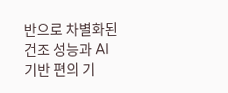반으로 차별화된 건조 성능과 AI 기반 편의 기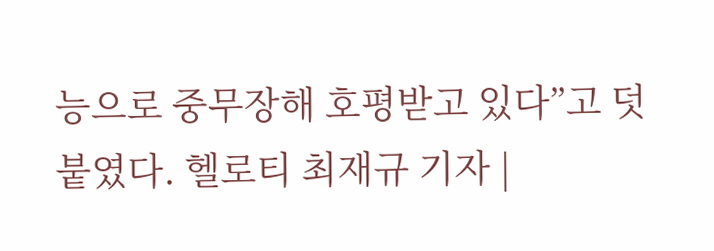능으로 중무장해 호평받고 있다”고 덧붙였다. 헬로티 최재규 기자 |